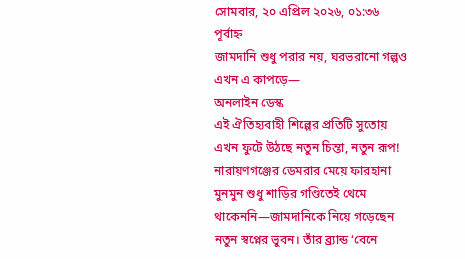সোমবার, ২০ এপ্রিল ২০২৬, ০১:৩৬ পূর্বাহ্ন
জামদানি শুধু পরার নয়, ঘরভরানো গল্পও এখন এ কাপড়ে—
অনলাইন ডেস্ক
এই ঐতিহ্যবাহী শিল্পের প্রতিটি সুতোয় এখন ফুটে উঠছে নতুন চিন্তা, নতুন রূপ! নারায়ণগঞ্জের ডেমরার মেয়ে ফারহানা মুনমুন শুধু শাড়ির গণ্ডিতেই থেমে থাকেননি—জামদানিকে নিয়ে গড়েছেন নতুন স্বপ্নের ভুবন। তাঁর ব্র্যান্ড ‘বেনে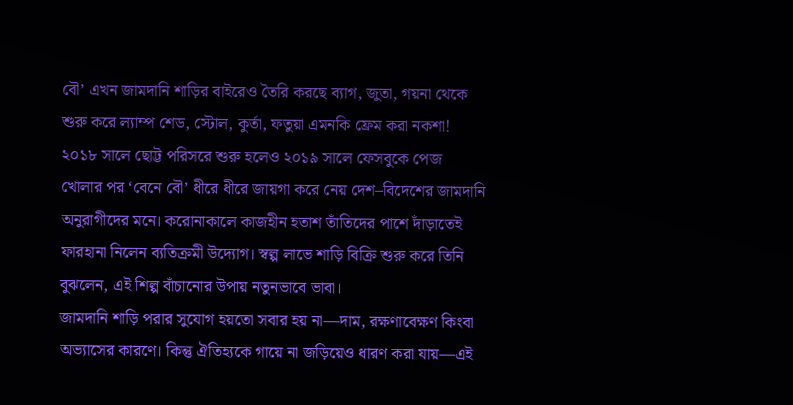বৌ’ এখন জামদানি শাড়ির বাইরেও তৈরি করছে ব্যাগ, জুতা, গয়না থেকে শুরু করে ল্যাম্প শেড, স্টোল, কুর্তা, ফতুয়া এমনকি ফ্রেম করা নকশা!
২০১৮ সালে ছোট্ট পরিসরে শুরু হলেও ২০১৯ সালে ফেসবুকে পেজ খোলার পর ‘বেনে বৌ’ ধীরে ধীরে জায়গা করে নেয় দেশ–বিদেশের জামদানি অনুরাগীদের মনে। করোনাকালে কাজহীন হতাশ তাঁতিদের পাশে দাঁড়াতেই ফারহানা নিলেন ব্যতিক্রমী উদ্যোগ। স্বল্প লাভে শাড়ি বিক্রি শুরু করে তিনি বুঝলেন, এই শিল্প বাঁচানোর উপায় নতুনভাবে ভাবা।
জামদানি শাড়ি পরার সুযোগ হয়তো সবার হয় না—দাম, রক্ষণাবেক্ষণ কিংবা অভ্যাসের কারণে। কিন্তু ঐতিহ্যকে গায়ে না জড়িয়েও ধারণ করা যায়—এই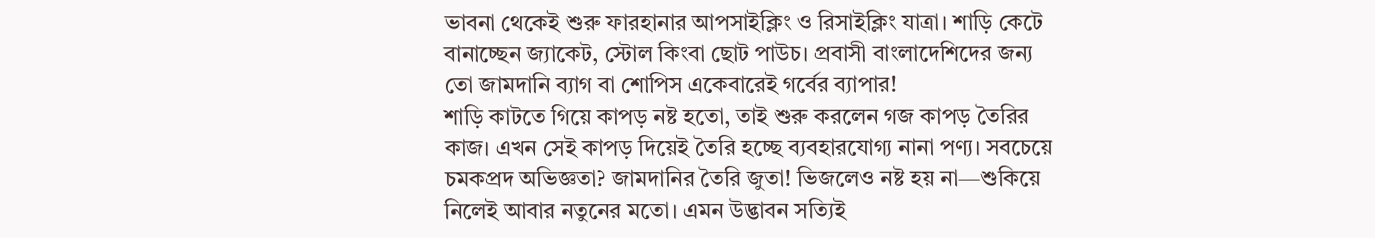ভাবনা থেকেই শুরু ফারহানার আপসাইক্লিং ও রিসাইক্লিং যাত্রা। শাড়ি কেটে বানাচ্ছেন জ্যাকেট, স্টোল কিংবা ছোট পাউচ। প্রবাসী বাংলাদেশিদের জন্য তো জামদানি ব্যাগ বা শোপিস একেবারেই গর্বের ব্যাপার!
শাড়ি কাটতে গিয়ে কাপড় নষ্ট হতো, তাই শুরু করলেন গজ কাপড় তৈরির কাজ। এখন সেই কাপড় দিয়েই তৈরি হচ্ছে ব্যবহারযোগ্য নানা পণ্য। সবচেয়ে চমকপ্রদ অভিজ্ঞতা? জামদানির তৈরি জুতা! ভিজলেও নষ্ট হয় না—শুকিয়ে নিলেই আবার নতুনের মতো। এমন উদ্ভাবন সত্যিই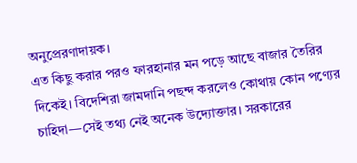অনুপ্রেরণাদায়ক।
এত কিছু করার পরও ফারহানার মন পড়ে আছে বাজার তৈরির দিকেই। বিদেশিরা জামদানি পছন্দ করলেও কোথায় কোন পণ্যের চাহিদা—সেই তথ্য নেই অনেক উদ্যোক্তার। সরকারের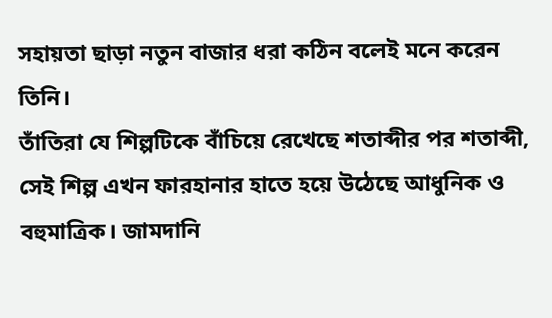সহায়তা ছাড়া নতুন বাজার ধরা কঠিন বলেই মনে করেন তিনি।
তাঁতিরা যে শিল্পটিকে বাঁচিয়ে রেখেছে শতাব্দীর পর শতাব্দী, সেই শিল্প এখন ফারহানার হাতে হয়ে উঠেছে আধুনিক ও বহুমাত্রিক। জামদানি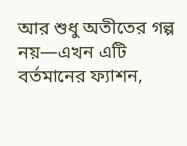আর শুধু অতীতের গল্প নয়—এখন এটি বর্তমানের ফ্যাশন,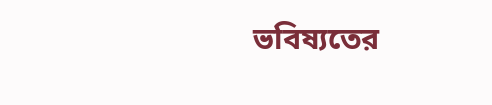ভবিষ্যতের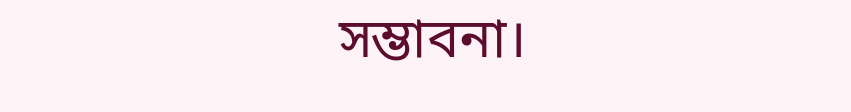সম্ভাবনা।